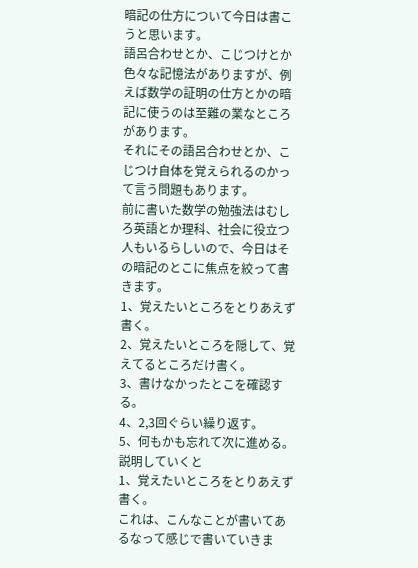暗記の仕方について今日は書こうと思います。
語呂合わせとか、こじつけとか色々な記憶法がありますが、例えば数学の証明の仕方とかの暗記に使うのは至難の業なところがあります。
それにその語呂合わせとか、こじつけ自体を覚えられるのかって言う問題もあります。
前に書いた数学の勉強法はむしろ英語とか理科、社会に役立つ人もいるらしいので、今日はその暗記のとこに焦点を絞って書きます。
1、覚えたいところをとりあえず書く。
2、覚えたいところを隠して、覚えてるところだけ書く。
3、書けなかったとこを確認する。
4、2,3回ぐらい繰り返す。
5、何もかも忘れて次に進める。
説明していくと
1、覚えたいところをとりあえず書く。
これは、こんなことが書いてあるなって感じで書いていきま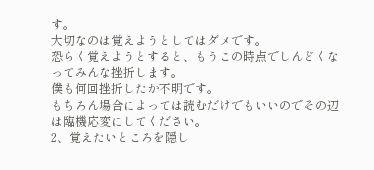す。
大切なのは覚えようとしてはダメです。
恐らく覚えようとすると、もうこの時点でしんどくなってみんな挫折します。
僕も何回挫折したか不明です。
もちろん場合によっては読むだけでもいいのでその辺は臨機応変にしてください。
2、覚えたいところを隠し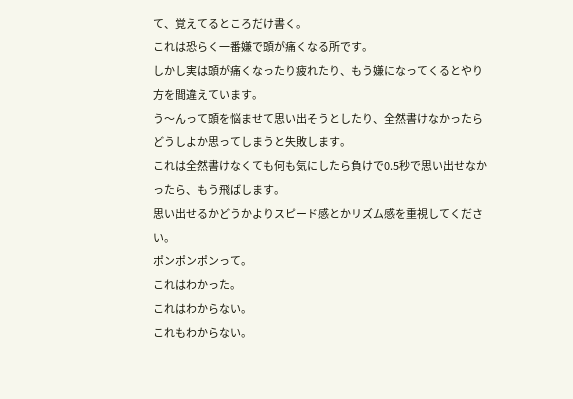て、覚えてるところだけ書く。
これは恐らく一番嫌で頭が痛くなる所です。
しかし実は頭が痛くなったり疲れたり、もう嫌になってくるとやり方を間違えています。
う〜んって頭を悩ませて思い出そうとしたり、全然書けなかったらどうしよか思ってしまうと失敗します。
これは全然書けなくても何も気にしたら負けで0.5秒で思い出せなかったら、もう飛ばします。
思い出せるかどうかよりスピード感とかリズム感を重視してください。
ポンポンポンって。
これはわかった。
これはわからない。
これもわからない。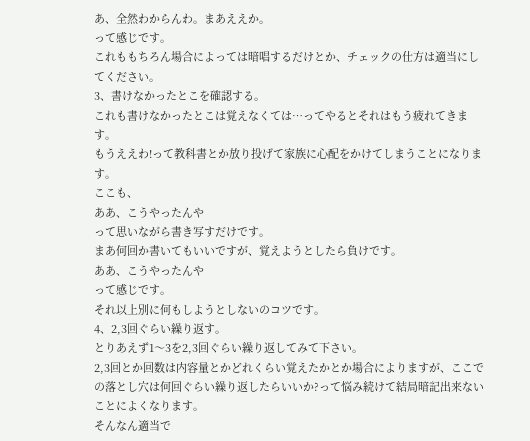あ、全然わからんわ。まあええか。
って感じです。
これももちろん場合によっては暗唱するだけとか、チェックの仕方は適当にしてください。
3、書けなかったとこを確認する。
これも書けなかったとこは覚えなくては…ってやるとそれはもう疲れてきます。
もうええわ!って教科書とか放り投げて家族に心配をかけてしまうことになります。
ここも、
ああ、こうやったんや
って思いながら書き写すだけです。
まあ何回か書いてもいいですが、覚えようとしたら負けです。
ああ、こうやったんや
って感じです。
それ以上別に何もしようとしないのコツです。
4、2,3回ぐらい繰り返す。
とりあえず1〜3を2,3回ぐらい繰り返してみて下さい。
2,3回とか回数は内容量とかどれくらい覚えたかとか場合によりますが、ここでの落とし穴は何回ぐらい繰り返したらいいか?って悩み続けて結局暗記出来ないことによくなります。
そんなん適当で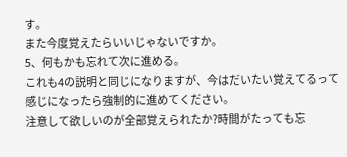す。
また今度覚えたらいいじゃないですか。
5、何もかも忘れて次に進める。
これも4の説明と同じになりますが、今はだいたい覚えてるって感じになったら強制的に進めてください。
注意して欲しいのが全部覚えられたか?時間がたっても忘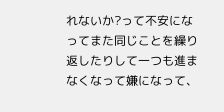れないか?って不安になってまた同じことを繰り返したりして一つも進まなくなって嫌になって、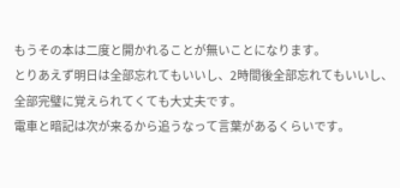もうその本は二度と開かれることが無いことになります。
とりあえず明日は全部忘れてもいいし、2時間後全部忘れてもいいし、全部完璧に覚えられてくても大丈夫です。
電車と暗記は次が来るから追うなって言葉があるくらいです。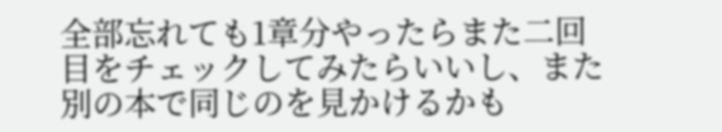全部忘れても1章分やったらまた二回目をチェックしてみたらいいし、また別の本で同じのを見かけるかも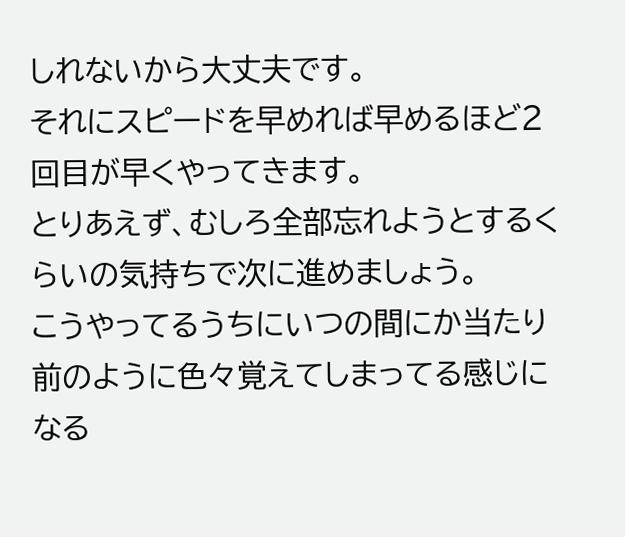しれないから大丈夫です。
それにスピードを早めれば早めるほど2回目が早くやってきます。
とりあえず、むしろ全部忘れようとするくらいの気持ちで次に進めましょう。
こうやってるうちにいつの間にか当たり前のように色々覚えてしまってる感じになる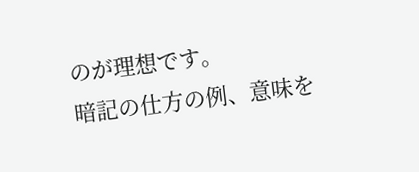のが理想です。
暗記の仕方の例、意味を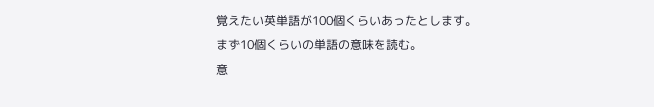覚えたい英単語が100個くらいあったとします。
まず10個くらいの単語の意味を読む。
意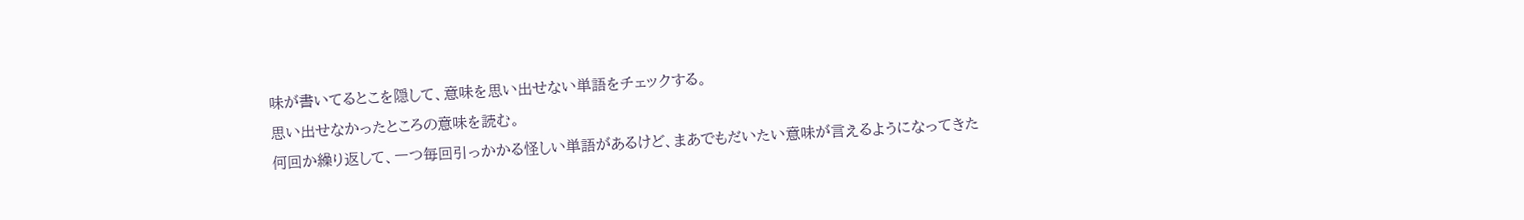味が書いてるとこを隠して、意味を思い出せない単語をチェックする。
思い出せなかったところの意味を読む。
何回か繰り返して、一つ毎回引っかかる怪しい単語があるけど、まあでもだいたい意味が言えるようになってきた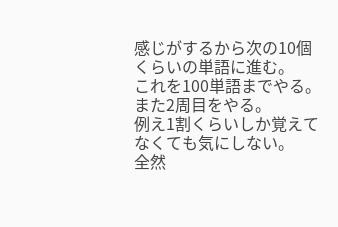感じがするから次の10個くらいの単語に進む。
これを100単語までやる。
また2周目をやる。
例え1割くらいしか覚えてなくても気にしない。
全然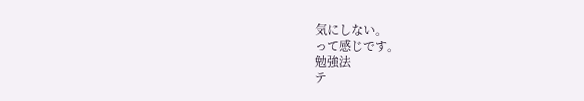気にしない。
って感じです。
勉強法
テ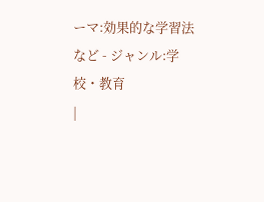ーマ:効果的な学習法など - ジャンル:学校・教育
|